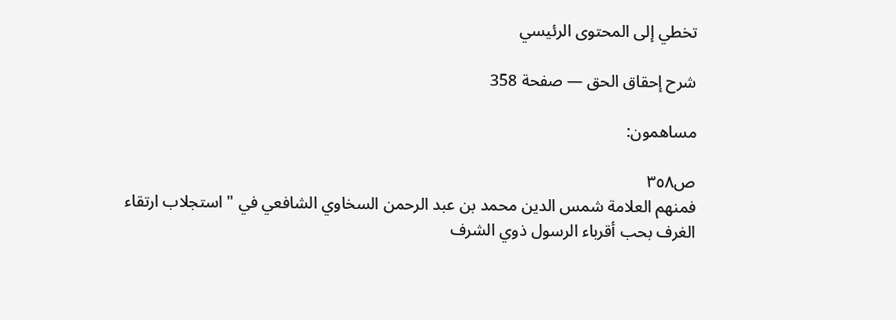تخطي إلى المحتوى الرئيسي

شرح إحقاق الحق — صفحة 358

مساهمون:

ص٣٥٨
فمنهم العلامة شمس الدين محمد بن عبد الرحمن السخاوي الشافعي في " استجلاب ارتقاء الغرف بحب أقرباء الرسول ذوي الشرف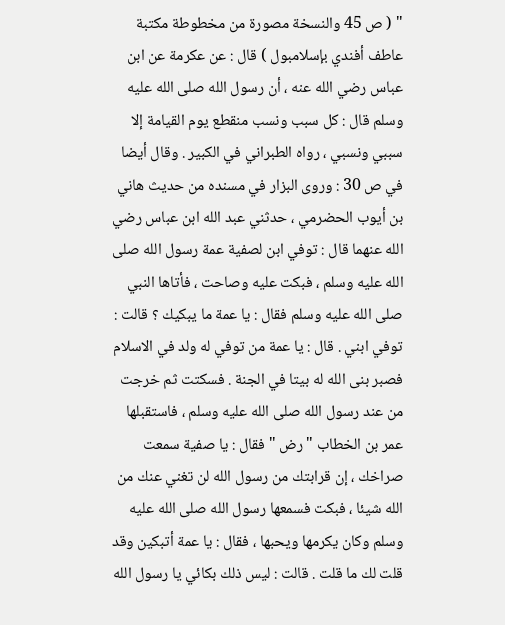" ( ص 45 والنسخة مصورة من مخطوطة مكتبة عاطف أفندي بإسلامبول ) قال : عن عكرمة عن ابن عباس رضي الله عنه ، أن رسول الله صلى الله عليه وسلم قال : كل سبب ونسب منقطع يوم القيامة إلا سببي ونسبي ، رواه الطبراني في الكبير . وقال أيضا في ص 30 : وروى البزار في مسنده من حديث هاني بن أيوب الحضرمي ، حدثني عبد الله ابن عباس رضي الله عنهما قال : توفي ابن لصفية عمة رسول الله صلى الله عليه وسلم ، فبكت عليه وصاحت ، فأتاها النبي صلى الله عليه وسلم فقال : يا عمة ما يبكيك ؟ قالت : توفي ابني . قال : يا عمة من توفي له ولد في الاسلام فصبر بنى الله له بيتا في الجنة . فسكتت ثم خرجت من عند رسول الله صلى الله عليه وسلم ، فاستقبلها عمر بن الخطاب " رض " فقال : يا صفية سمعت صراخك ، إن قرابتك من رسول الله لن تغني عنك من الله شيئا ، فبكت فسمعها رسول الله صلى الله عليه وسلم وكان يكرمها ويحبها ، فقال : يا عمة أتبكين وقد قلت لك ما قلت . قالت : ليس ذلك بكائي يا رسول الله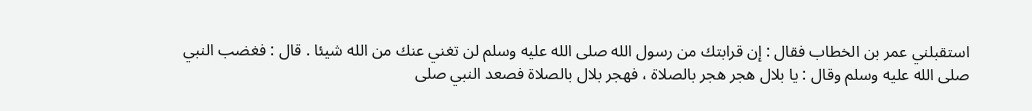استقبلني عمر بن الخطاب فقال : إن قرابتك من رسول الله صلى الله عليه وسلم لن تغني عنك من الله شيئا . قال : فغضب النبي صلى الله عليه وسلم وقال : يا بلال هجر هجر بالصلاة ، فهجر بلال بالصلاة فصعد النبي صلى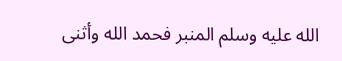الله عليه وسلم المنبر فحمد الله وأثنى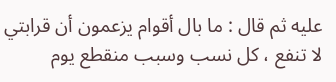عليه ثم قال : ما بال أقوام يزعمون أن قرابتي لا تنفع ، كل نسب وسبب منقطع يوم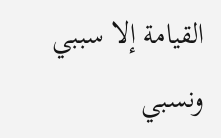القيامة إلا سببي ونسبي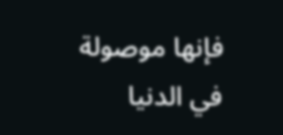فإنها موصولة في الدنيا